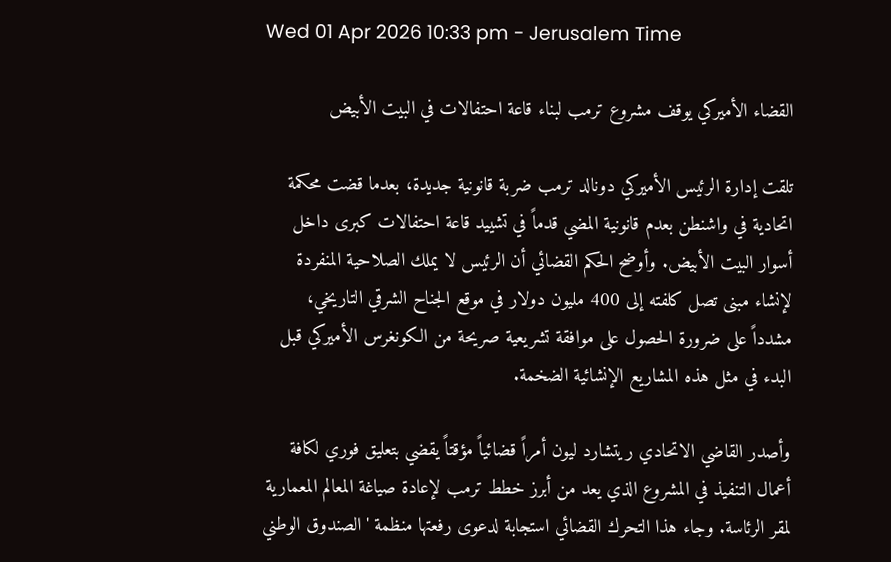Wed 01 Apr 2026 10:33 pm - Jerusalem Time

القضاء الأميركي يوقف مشروع ترمب لبناء قاعة احتفالات في البيت الأبيض

تلقت إدارة الرئيس الأميركي دونالد ترمب ضربة قانونية جديدة، بعدما قضت محكمة اتحادية في واشنطن بعدم قانونية المضي قدماً في تشييد قاعة احتفالات كبرى داخل أسوار البيت الأبيض. وأوضح الحكم القضائي أن الرئيس لا يملك الصلاحية المنفردة لإنشاء مبنى تصل كلفته إلى 400 مليون دولار في موقع الجناح الشرقي التاريخي، مشدداً على ضرورة الحصول على موافقة تشريعية صريحة من الكونغرس الأميركي قبل البدء في مثل هذه المشاريع الإنشائية الضخمة.

وأصدر القاضي الاتحادي ريتشارد ليون أمراً قضائياً مؤقتاً يقضي بتعليق فوري لكافة أعمال التنفيذ في المشروع الذي يعد من أبرز خطط ترمب لإعادة صياغة المعالم المعمارية لمقر الرئاسة. وجاء هذا التحرك القضائي استجابة لدعوى رفعتها منظمة 'الصندوق الوطني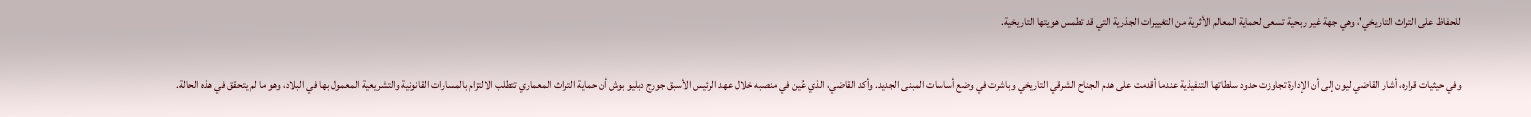للحفاظ على التراث التاريخي'، وهي جهة غير ربحية تسعى لحماية المعالم الأثرية من التغييرات الجذرية التي قد تطمس هويتها التاريخية.

وفي حيثيات قراره، أشار القاضي ليون إلى أن الإدارة تجاوزت حدود سلطاتها التنفيذية عندما أقدمت على هدم الجناح الشرقي التاريخي وباشرت في وضع أساسات المبنى الجديد. وأكد القاضي، الذي عُين في منصبه خلال عهد الرئيس الأسبق جورج دبليو بوش أن حماية التراث المعماري تتطلب الالتزام بالمسارات القانونية والتشريعية المعمول بها في البلاد، وهو ما لم يتحقق في هذه الحالة.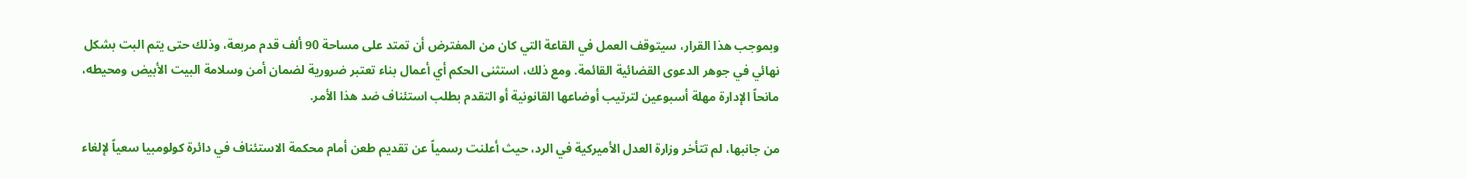وبموجب هذا القرار، سيتوقف العمل في القاعة التي كان من المفترض أن تمتد على مساحة 90 ألف قدم مربعة، وذلك حتى يتم البت بشكل نهائي في جوهر الدعوى القضائية القائمة. ومع ذلك، استثنى الحكم أي أعمال بناء تعتبر ضرورية لضمان أمن وسلامة البيت الأبيض ومحيطه، مانحاً الإدارة مهلة أسبوعين لترتيب أوضاعها القانونية أو التقدم بطلب استئناف ضد هذا الأمر.

من جانبها، لم تتأخر وزارة العدل الأميركية في الرد، حيث أعلنت رسمياً عن تقديم طعن أمام محكمة الاستئناف في دائرة كولومبيا سعياً لإلغاء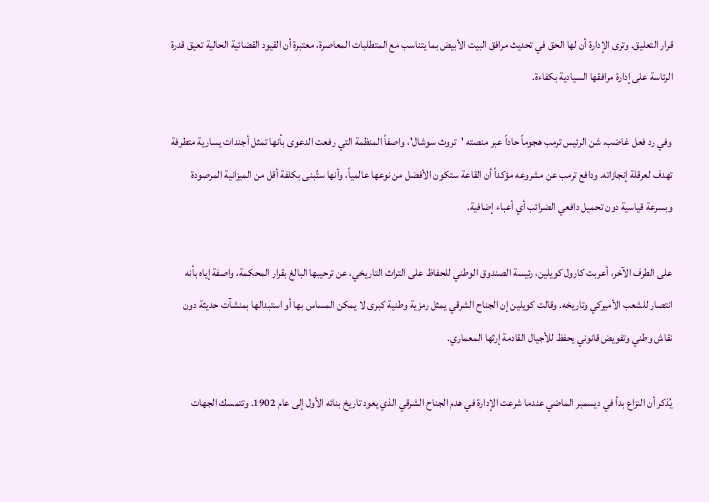قرار التعليق. وترى الإدارة أن لها الحق في تحديث مرافق البيت الأبيض بما يتناسب مع المتطلبات المعاصرة، معتبرة أن القيود القضائية الحالية تعيق قدرة الرئاسة على إدارة مرافقها السيادية بكفاءة.

وفي رد فعل غاضب، شن الرئيس ترمب هجوماً حاداً عبر منصته 'تروث سوشال'، واصفاً المنظمة التي رفعت الدعوى بأنها تمثل أجندات يسارية متطرفة تهدف لعرقلة إنجازاته. ودافع ترمب عن مشروعه مؤكداً أن القاعة ستكون الأفضل من نوعها عالمياً، وأنها ستُبنى بكلفة أقل من الميزانية المرصودة وبسرعة قياسية دون تحميل دافعي الضرائب أي أعباء إضافية.

على الطرف الآخر، أعربت كارول كويلين، رئيسة الصندوق الوطني للحفاظ على التراث التاريخي، عن ترحيبها البالغ بقرار المحكمة، واصفة إياه بأنه انتصار للشعب الأميركي وتاريخه. وقالت كويلين إن الجناح الشرقي يمثل رمزية وطنية كبرى لا يمكن المساس بها أو استبدالها بمنشآت حديثة دون نقاش وطني وتفويض قانوني يحفظ للأجيال القادمة إرثها المعماري.

يُذكر أن النزاع بدأ في ديسمبر الماضي عندما شرعت الإدارة في هدم الجناح الشرقي الذي يعود تاريخ بنائه الأول إلى عام 1902. وتتمسك الجهات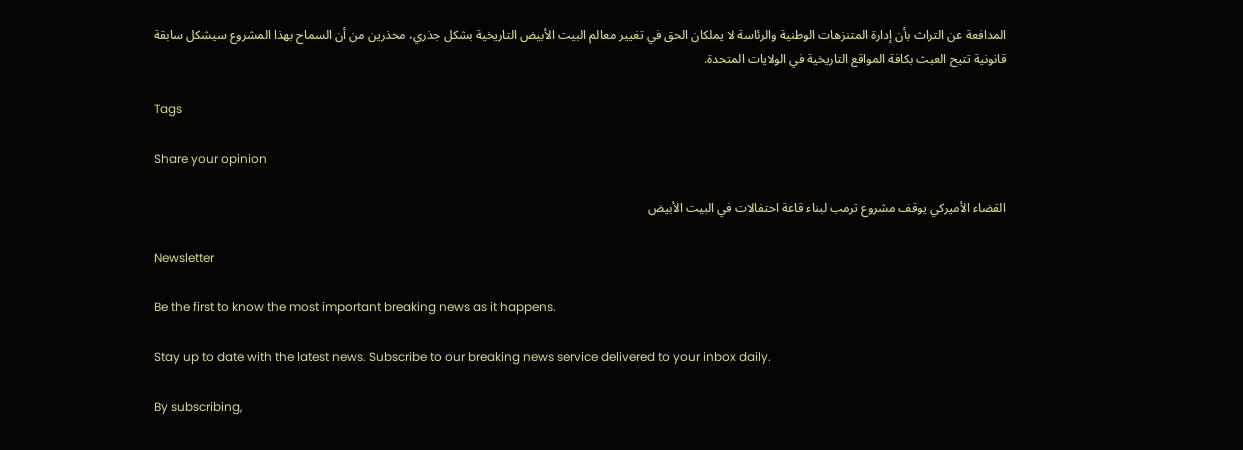المدافعة عن التراث بأن إدارة المتنزهات الوطنية والرئاسة لا يملكان الحق في تغيير معالم البيت الأبيض التاريخية بشكل جذري، محذرين من أن السماح بهذا المشروع سيشكل سابقة قانونية تتيح العبث بكافة المواقع التاريخية في الولايات المتحدة.

Tags

Share your opinion

القضاء الأميركي يوقف مشروع ترمب لبناء قاعة احتفالات في البيت الأبيض

Newsletter

Be the first to know the most important breaking news as it happens.

Stay up to date with the latest news. Subscribe to our breaking news service delivered to your inbox daily.

By subscribing,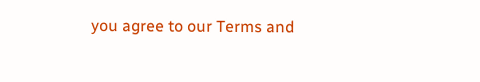you agree to our Terms and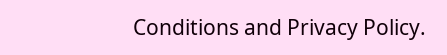Conditions and Privacy Policy.